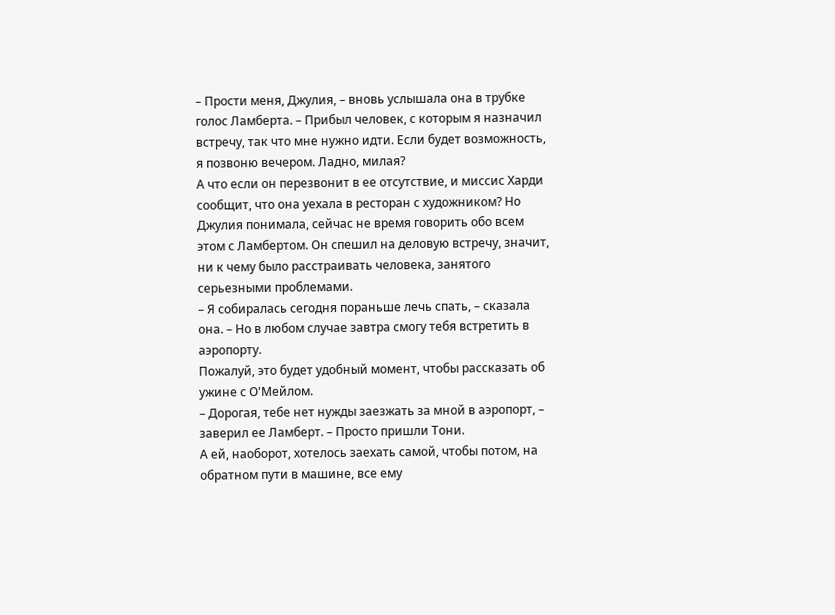– Прости меня, Джулия, – вновь услышала она в трубке голос Ламберта. – Прибыл человек, с которым я назначил встречу, так что мне нужно идти. Если будет возможность, я позвоню вечером. Ладно, милая?
А что если он перезвонит в ее отсутствие, и миссис Харди сообщит, что она уехала в ресторан с художником? Но Джулия понимала, сейчас не время говорить обо всем этом с Ламбертом. Он спешил на деловую встречу, значит, ни к чему было расстраивать человека, занятого серьезными проблемами.
– Я собиралась сегодня пораньше лечь спать, – сказала она. – Но в любом случае завтра смогу тебя встретить в аэропорту.
Пожалуй, это будет удобный момент, чтобы рассказать об ужине с О'Мейлом.
– Дорогая, тебе нет нужды заезжать за мной в аэропорт, – заверил ее Ламберт. – Просто пришли Тони.
А ей, наоборот, хотелось заехать самой, чтобы потом, на обратном пути в машине, все ему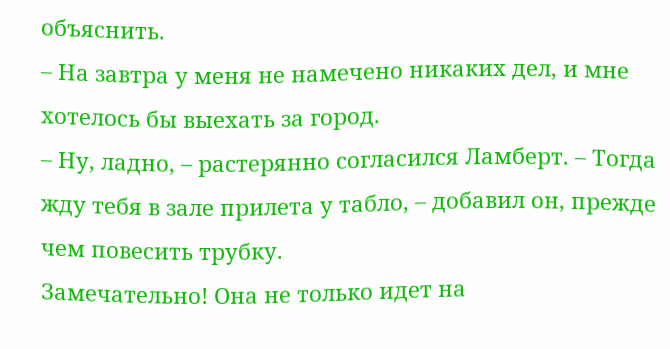объяснить.
– На завтра у меня не намечено никаких дел, и мне хотелось бы выехать за город.
– Ну, ладно, – растерянно согласился Ламберт. – Тогда жду тебя в зале прилета у табло, – добавил он, прежде чем повесить трубку.
Замечательно! Она не только идет на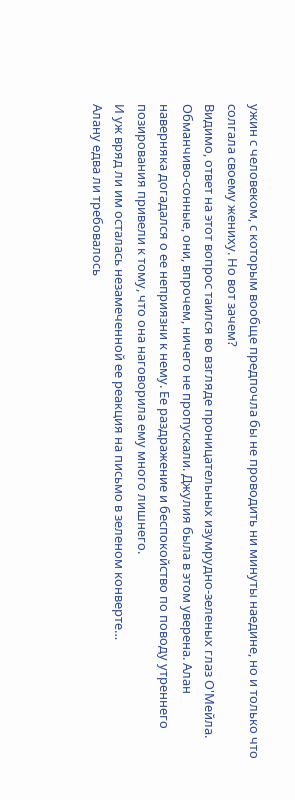ужин с человеком, с которым вообще предпочла бы не проводить ни минуты наедине, но и только что солгала своему жениху. Но вот зачем?
Видимо, ответ на этот вопрос таился во взгляде проницательных изумрудно-зеленых глаз О'Мейла. Обманчиво-сонные, они, впрочем, ничего не пропускали. Джулия была в этом уверена. Алан наверняка догадался о ее неприязни к нему. Ее раздражение и беспокойство по поводу утреннего позирования привели к тому, что она наговорила ему много лишнего.
И уж вряд ли им осталась незамеченной ее реакция на письмо в зеленом конверте…
Алану едва ли требовалось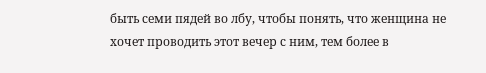быть семи пядей во лбу, чтобы понять, что женщина не хочет проводить этот вечер с ним, тем более в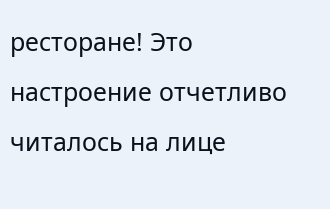ресторане! Это настроение отчетливо читалось на лице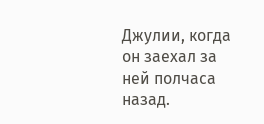Джулии, когда он заехал за ней полчаса назад.